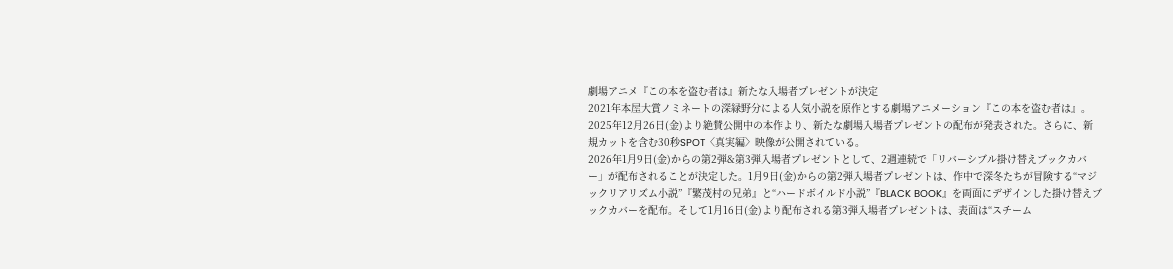劇場アニメ『この本を盗む者は』新たな入場者プレゼントが決定
2021年本屋大賞ノミネートの深緑野分による人気小説を原作とする劇場アニメーション『この本を盗む者は』。2025年12月26日(金)より絶賛公開中の本作より、新たな劇場入場者プレゼントの配布が発表された。さらに、新規カットを含む30秒SPOT〈真実編〉映像が公開されている。
2026年1月9日(金)からの第2弾&第3弾入場者プレゼントとして、2週連続で「リバーシブル掛け替えブックカバー」が配布されることが決定した。1月9日(金)からの第2弾入場者プレゼントは、作中で深冬たちが冒険する“マジックリアリズム小説”『繁茂村の兄弟』と“ハードボイルド小説”『BLACK BOOK』を両面にデザインした掛け替えブックカバーを配布。そして1月16日(金)より配布される第3弾入場者プレゼントは、表面は“スチーム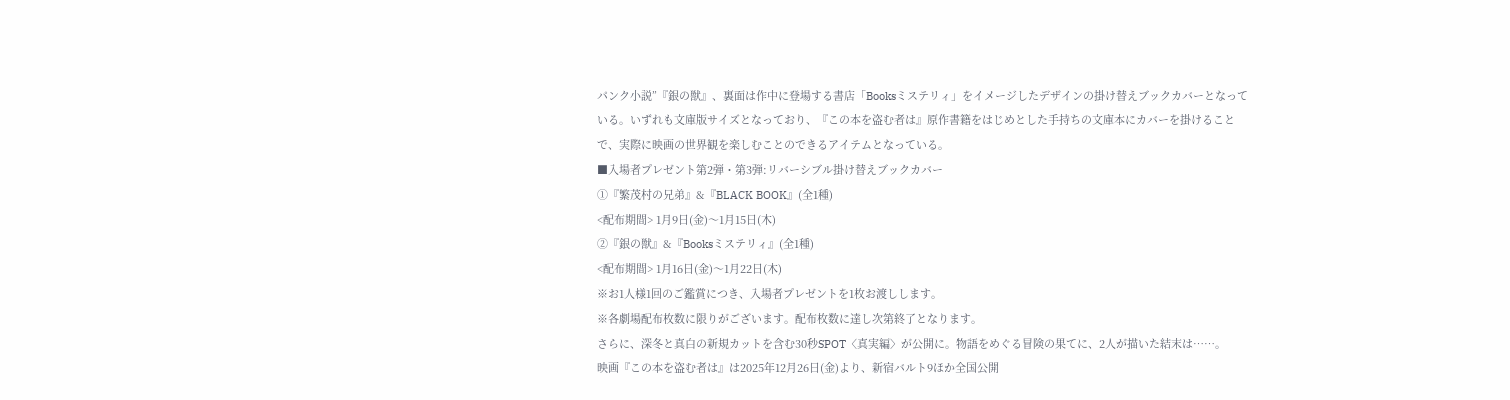パンク小説”『銀の獣』、裏面は作中に登場する書店「Booksミステリィ」をイメージしたデザインの掛け替えブックカバーとなっている。いずれも文庫版サイズとなっており、『この本を盗む者は』原作書籍をはじめとした手持ちの文庫本にカバーを掛けることで、実際に映画の世界観を楽しむことのできるアイテムとなっている。
■入場者プレゼント第2弾・第3弾:リバーシブル掛け替えブックカバー
①『繁茂村の兄弟』&『BLACK BOOK』(全1種)
<配布期間> 1月9日(金)〜1月15日(木)
②『銀の獣』&『Booksミステリィ』(全1種)
<配布期間> 1月16日(金)〜1月22日(木)
※お1人様1回のご鑑賞につき、入場者プレゼントを1枚お渡しします。
※各劇場配布枚数に限りがございます。配布枚数に達し次第終了となります。
さらに、深冬と真白の新規カットを含む30秒SPOT〈真実編〉が公開に。物語をめぐる冒険の果てに、2人が描いた結末は……。
映画『この本を盗む者は』は2025年12月26日(金)より、新宿バルト9ほか全国公開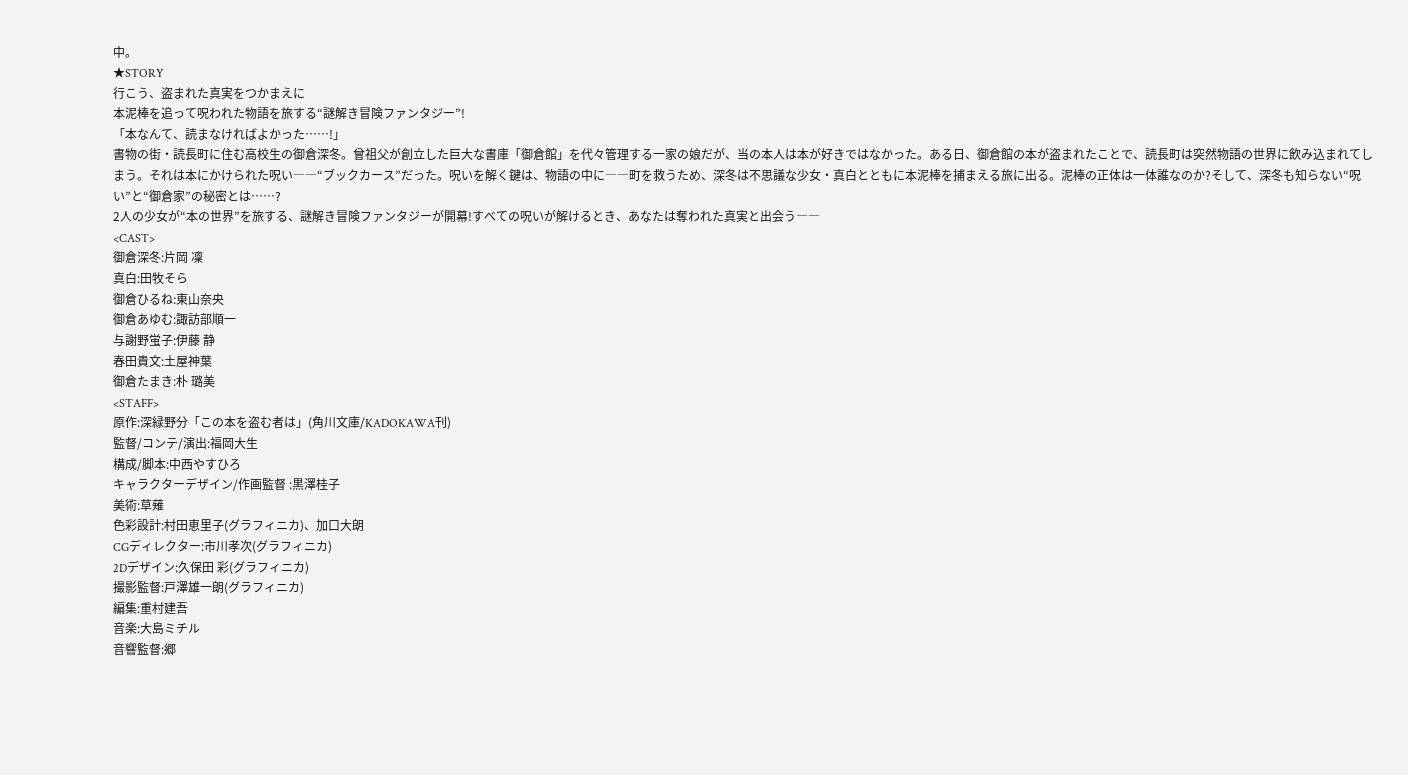中。
★STORY
行こう、盗まれた真実をつかまえに
本泥棒を追って呪われた物語を旅する“謎解き冒険ファンタジー”!
「本なんて、読まなければよかった……!」
書物の街・読長町に住む高校生の御倉深冬。曾祖父が創立した巨大な書庫「御倉館」を代々管理する一家の娘だが、当の本人は本が好きではなかった。ある日、御倉館の本が盗まれたことで、読長町は突然物語の世界に飲み込まれてしまう。それは本にかけられた呪い――“ブックカース”だった。呪いを解く鍵は、物語の中に――町を救うため、深冬は不思議な少女・真白とともに本泥棒を捕まえる旅に出る。泥棒の正体は一体誰なのか?そして、深冬も知らない“呪い”と“御倉家”の秘密とは……?
2人の少女が“本の世界”を旅する、謎解き冒険ファンタジーが開幕!すべての呪いが解けるとき、あなたは奪われた真実と出会う――
<CAST>
御倉深冬:片岡 凜
真白:田牧そら
御倉ひるね:東山奈央
御倉あゆむ:諏訪部順一
与謝野蛍子:伊藤 静
春田貴文:土屋神葉
御倉たまき:朴 璐美
<STAFF>
原作:深緑野分「この本を盗む者は」(角川文庫/KADOKAWA刊)
監督/コンテ/演出:福岡大生
構成/脚本:中西やすひろ
キャラクターデザイン/作画監督 :黒澤桂子
美術:草薙
色彩設計:村田恵里子(グラフィニカ)、加口大朗
CGディレクター:市川孝次(グラフィニカ)
2Dデザイン:久保田 彩(グラフィニカ)
撮影監督:戸澤雄一朗(グラフィニカ)
編集:重村建吾
音楽:大島ミチル
音響監督:郷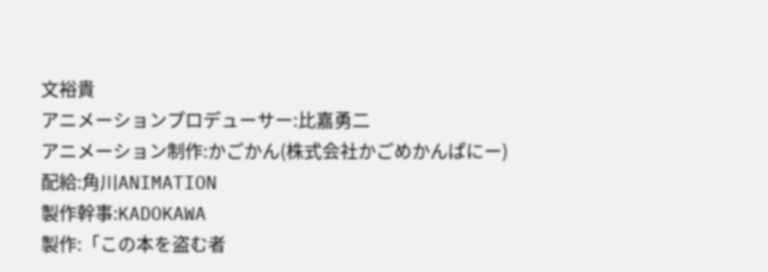文裕貴
アニメーションプロデューサー:比嘉勇二
アニメーション制作:かごかん(株式会社かごめかんぱにー)
配給:角川ANIMATION
製作幹事:KADOKAWA
製作:「この本を盗む者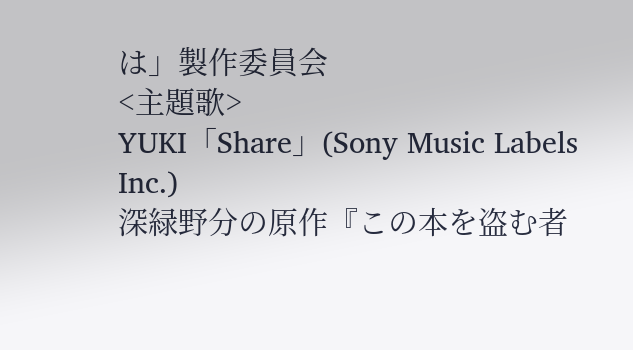は」製作委員会
<主題歌>
YUKI「Share」(Sony Music Labels Inc.)
深緑野分の原作『この本を盗む者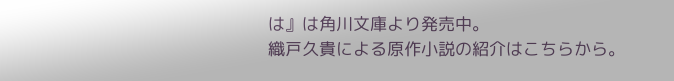は』は角川文庫より発売中。
織戸久貴による原作小説の紹介はこちらから。